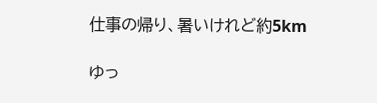仕事の帰り、暑いけれど約5km

ゆっ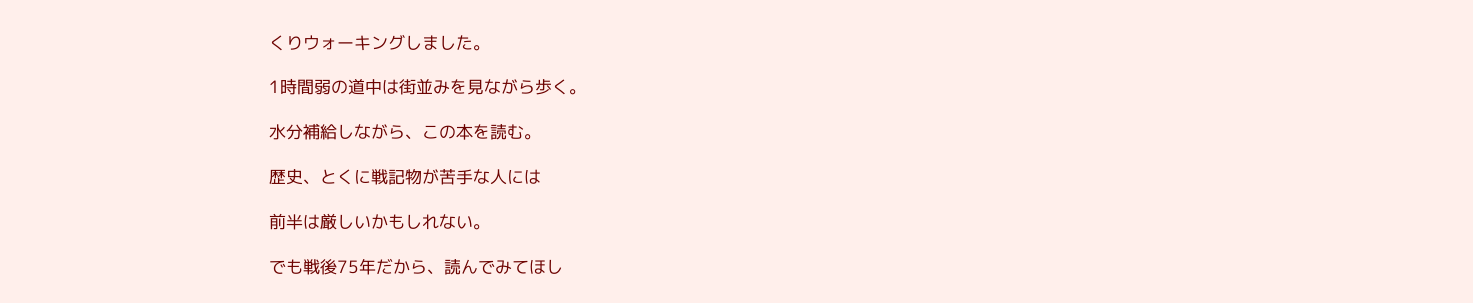くりウォーキングしました。

1時間弱の道中は街並みを見ながら歩く。

水分補給しながら、この本を読む。

歴史、とくに戦記物が苦手な人には

前半は厳しいかもしれない。

でも戦後75年だから、読んでみてほし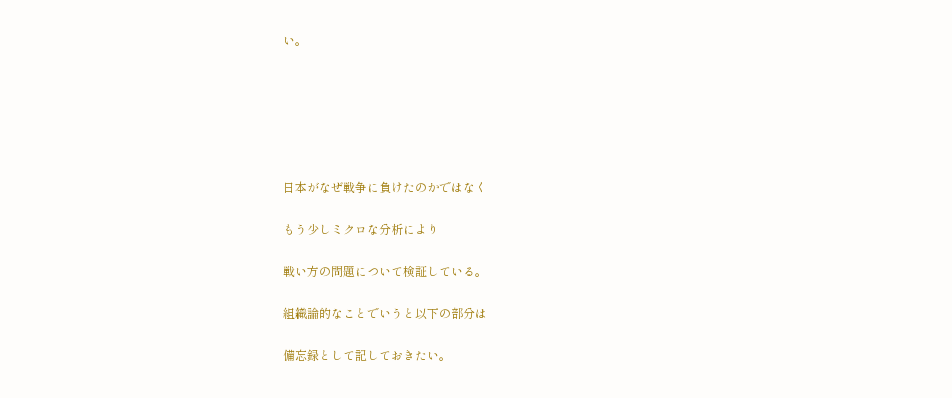い。






日本がなぜ戦争に負けたのかではなく

もう少しミクロな分析により

戦い方の問題について検証している。

組織論的なことでいうと以下の部分は

備忘録として記しておきたい。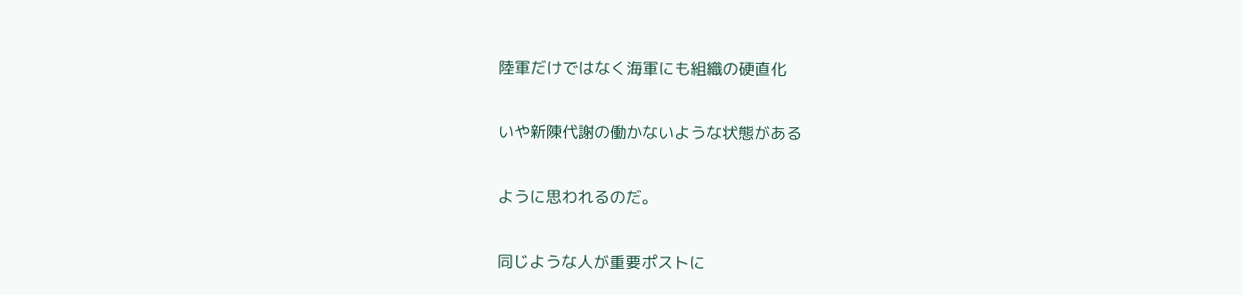陸軍だけではなく海軍にも組織の硬直化

いや新陳代謝の働かないような状態がある

ように思われるのだ。

同じような人が重要ポストに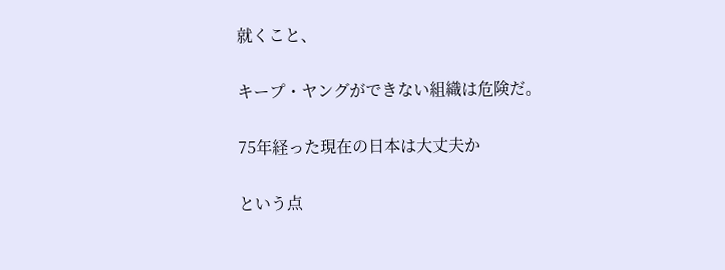就くこと、

キープ・ヤングができない組織は危険だ。

75年経った現在の日本は大丈夫か

という点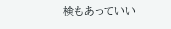検もあっていい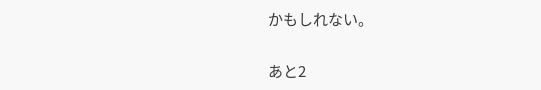かもしれない。

あと2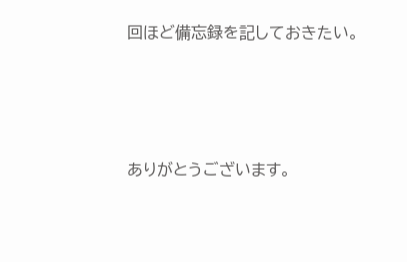回ほど備忘録を記しておきたい。




ありがとうございます。